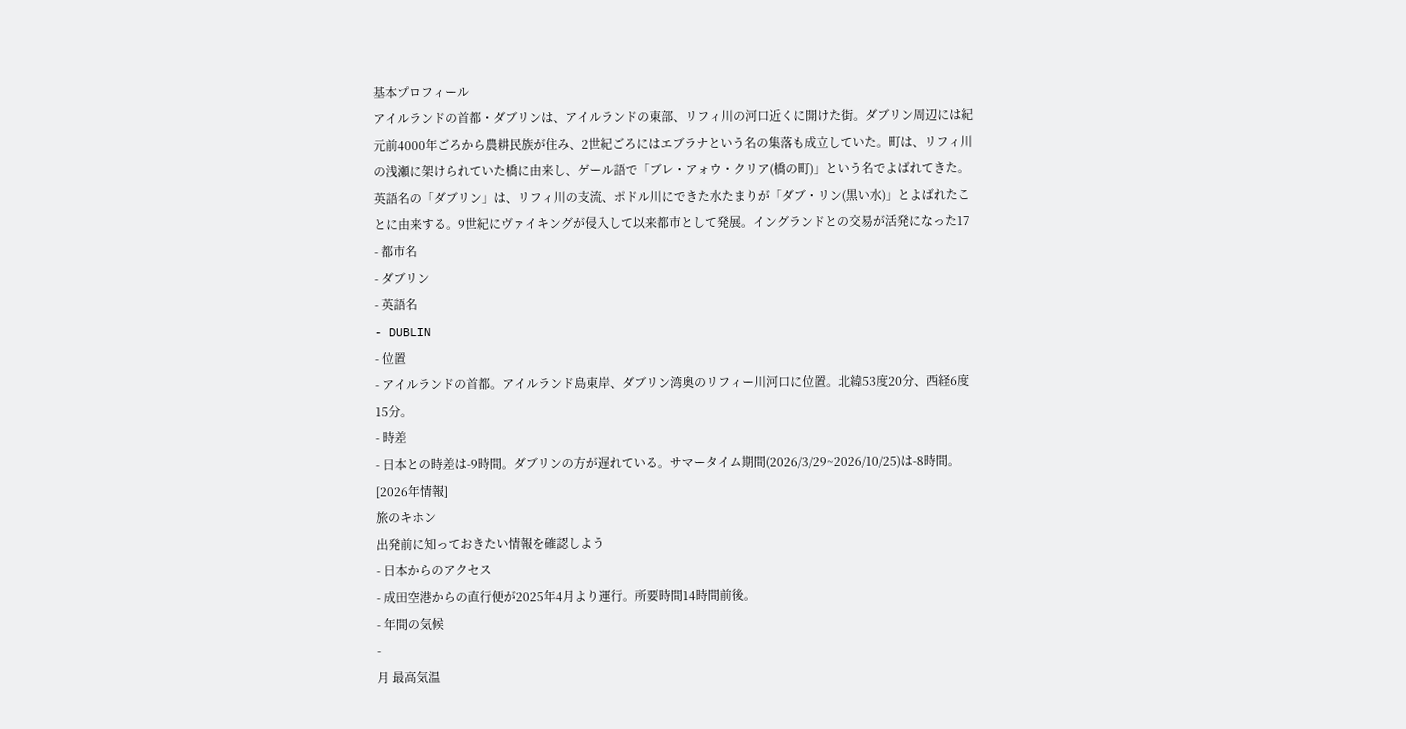基本プロフィール
アイルランドの首都・ダブリンは、アイルランドの東部、リフィ川の河口近くに開けた街。ダブリン周辺には紀元前4000年ごろから農耕民族が住み、2世紀ごろにはエブラナという名の集落も成立していた。町は、リフィ川の浅瀬に架けられていた橋に由来し、ゲール語で「ブレ・アォウ・クリア(橋の町)」という名でよばれてきた。英語名の「ダブリン」は、リフィ川の支流、ポドル川にできた水たまりが「ダブ・リン(黒い水)」とよばれたことに由来する。9世紀にヴァイキングが侵入して以来都市として発展。イングランドとの交易が活発になった17
- 都市名
- ダブリン
- 英語名
- DUBLIN
- 位置
- アイルランドの首都。アイルランド島東岸、ダブリン湾奥のリフィー川河口に位置。北緯53度20分、西経6度15分。
- 時差
- 日本との時差は-9時間。ダブリンの方が遅れている。サマータイム期間(2026/3/29~2026/10/25)は-8時間。[2026年情報]
旅のキホン
出発前に知っておきたい情報を確認しよう
- 日本からのアクセス
- 成田空港からの直行便が2025年4月より運行。所要時間14時間前後。
- 年間の気候
-
月 最高気温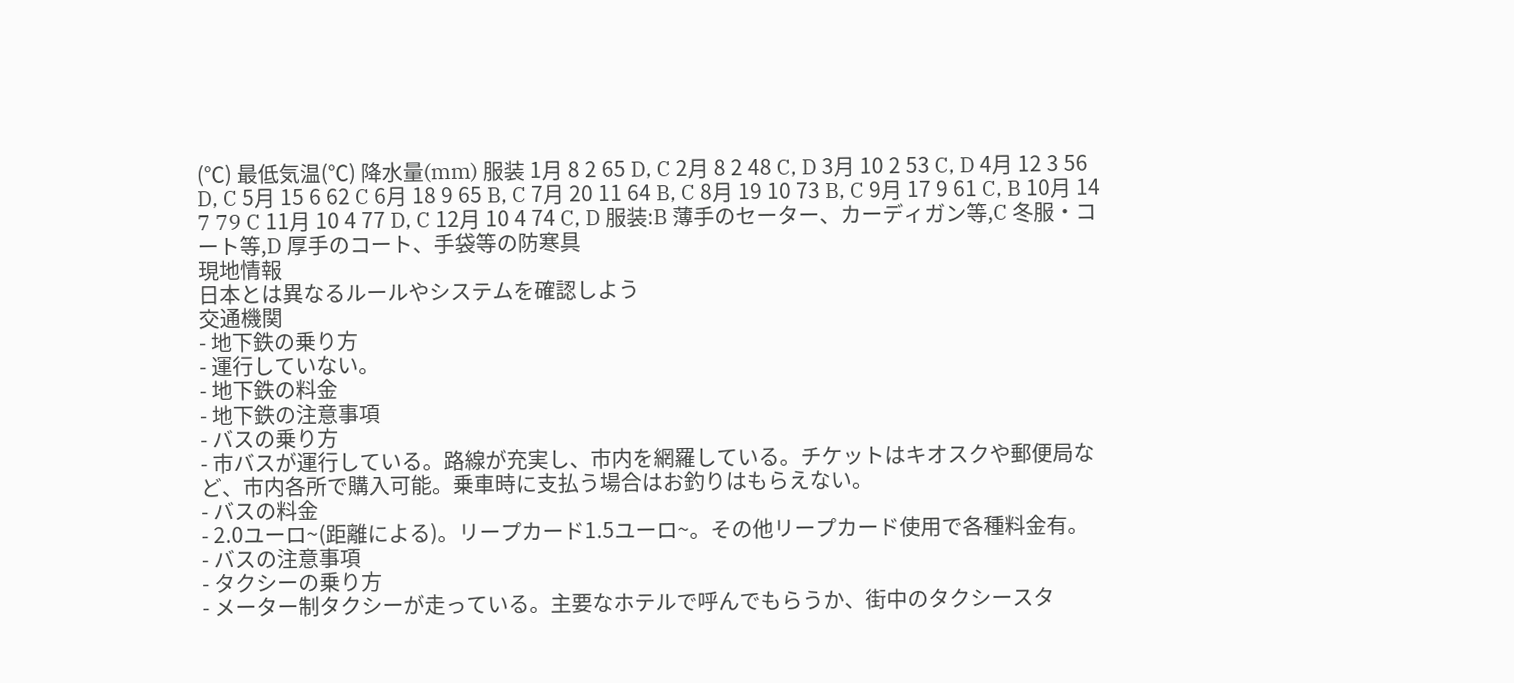(℃) 最低気温(℃) 降水量(mm) 服装 1月 8 2 65 D, C 2月 8 2 48 C, D 3月 10 2 53 C, D 4月 12 3 56 D, C 5月 15 6 62 C 6月 18 9 65 B, C 7月 20 11 64 B, C 8月 19 10 73 B, C 9月 17 9 61 C, B 10月 14 7 79 C 11月 10 4 77 D, C 12月 10 4 74 C, D 服装:B 薄手のセーター、カーディガン等,C 冬服・コート等,D 厚手のコート、手袋等の防寒具
現地情報
日本とは異なるルールやシステムを確認しよう
交通機関
- 地下鉄の乗り方
- 運行していない。
- 地下鉄の料金
- 地下鉄の注意事項
- バスの乗り方
- 市バスが運行している。路線が充実し、市内を網羅している。チケットはキオスクや郵便局など、市内各所で購入可能。乗車時に支払う場合はお釣りはもらえない。
- バスの料金
- 2.0ユーロ~(距離による)。リープカード1.5ユーロ~。その他リープカード使用で各種料金有。
- バスの注意事項
- タクシーの乗り方
- メーター制タクシーが走っている。主要なホテルで呼んでもらうか、街中のタクシースタ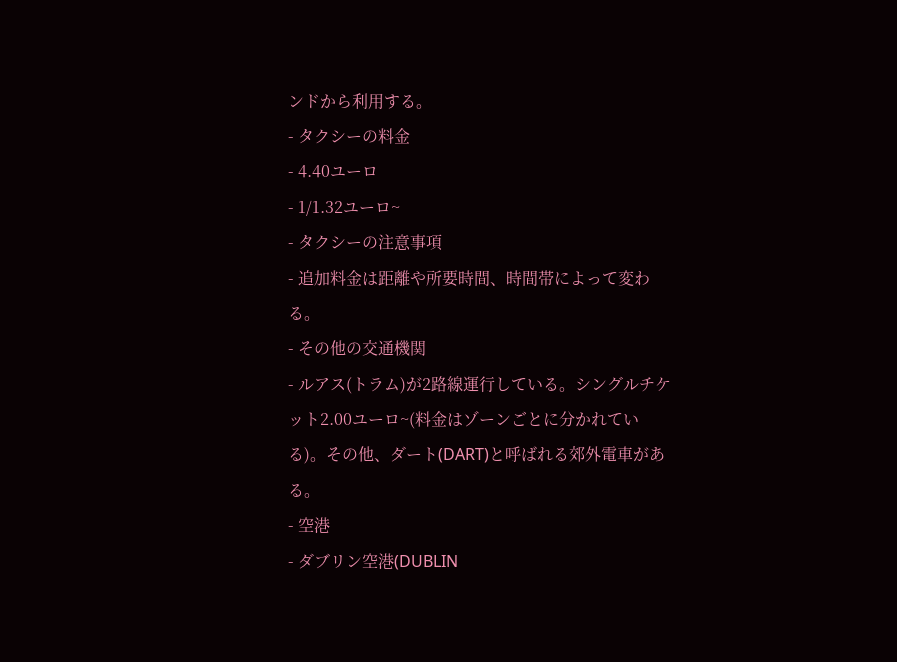ンドから利用する。
- タクシーの料金
- 4.40ユーロ
- 1/1.32ユーロ~
- タクシーの注意事項
- 追加料金は距離や所要時間、時間帯によって変わる。
- その他の交通機関
- ルアス(トラム)が2路線運行している。シングルチケット2.00ユーロ~(料金はゾーンごとに分かれている)。その他、ダート(DART)と呼ばれる郊外電車がある。
- 空港
- ダブリン空港(DUBLIN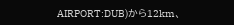AIRPORT:DUB)から12km、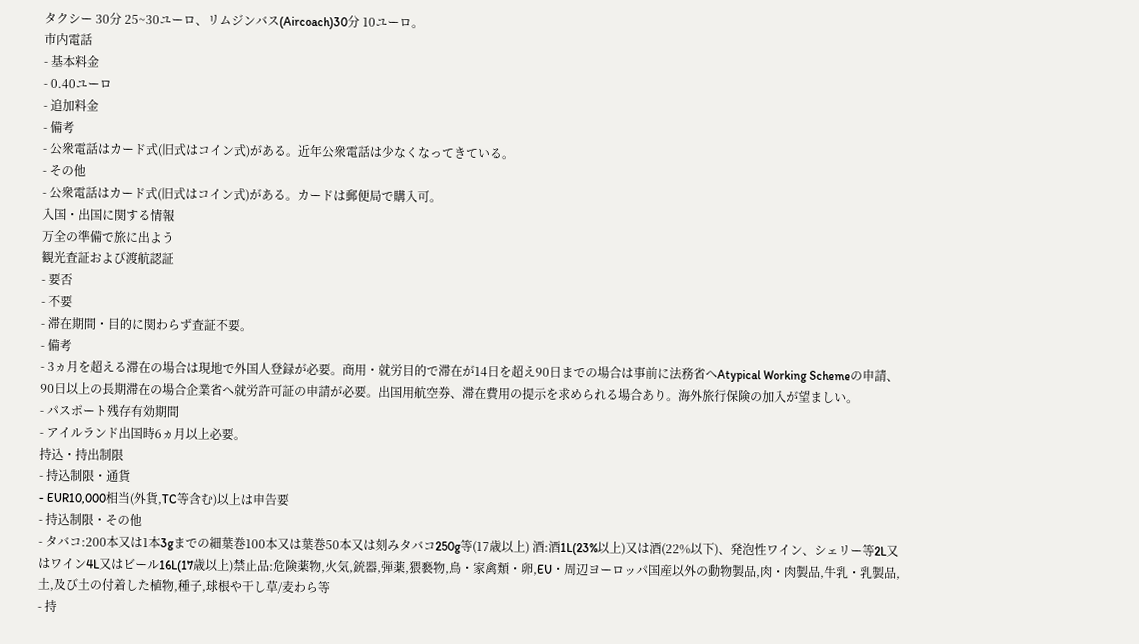タクシー 30分 25~30ユーロ、リムジンバス(Aircoach)30分 10ユーロ。
市内電話
- 基本料金
- 0.40ユーロ
- 追加料金
- 備考
- 公衆電話はカード式(旧式はコイン式)がある。近年公衆電話は少なくなってきている。
- その他
- 公衆電話はカード式(旧式はコイン式)がある。カードは郵便局で購入可。
入国・出国に関する情報
万全の準備で旅に出よう
観光査証および渡航認証
- 要否
- 不要
- 滞在期間・目的に関わらず査証不要。
- 備考
- 3ヵ月を超える滞在の場合は現地で外国人登録が必要。商用・就労目的で滞在が14日を超え90日までの場合は事前に法務省へAtypical Working Schemeの申請、90日以上の長期滞在の場合企業省へ就労許可証の申請が必要。出国用航空券、滞在費用の提示を求められる場合あり。海外旅行保険の加入が望ましい。
- パスポート残存有効期間
- アイルランド出国時6ヵ月以上必要。
持込・持出制限
- 持込制限・通貨
- EUR10,000相当(外貨,TC等含む)以上は申告要
- 持込制限・その他
- タバコ:200本又は1本3gまでの細葉巻100本又は葉巻50本又は刻みタバコ250g等(17歳以上) 酒:酒1L(23%以上)又は酒(22%以下)、発泡性ワイン、シェリー等2L又はワイン4L又はビール16L(17歳以上)禁止品:危険薬物,火気,銃器,弾薬,猥褻物,鳥・家禽類・卵,EU・周辺ヨーロッパ国産以外の動物製品,肉・肉製品,牛乳・乳製品,土,及び土の付着した植物,種子,球根や干し草/麦わら等
- 持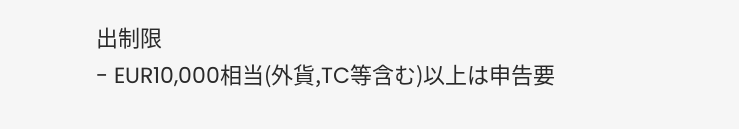出制限
- EUR10,000相当(外貨,TC等含む)以上は申告要